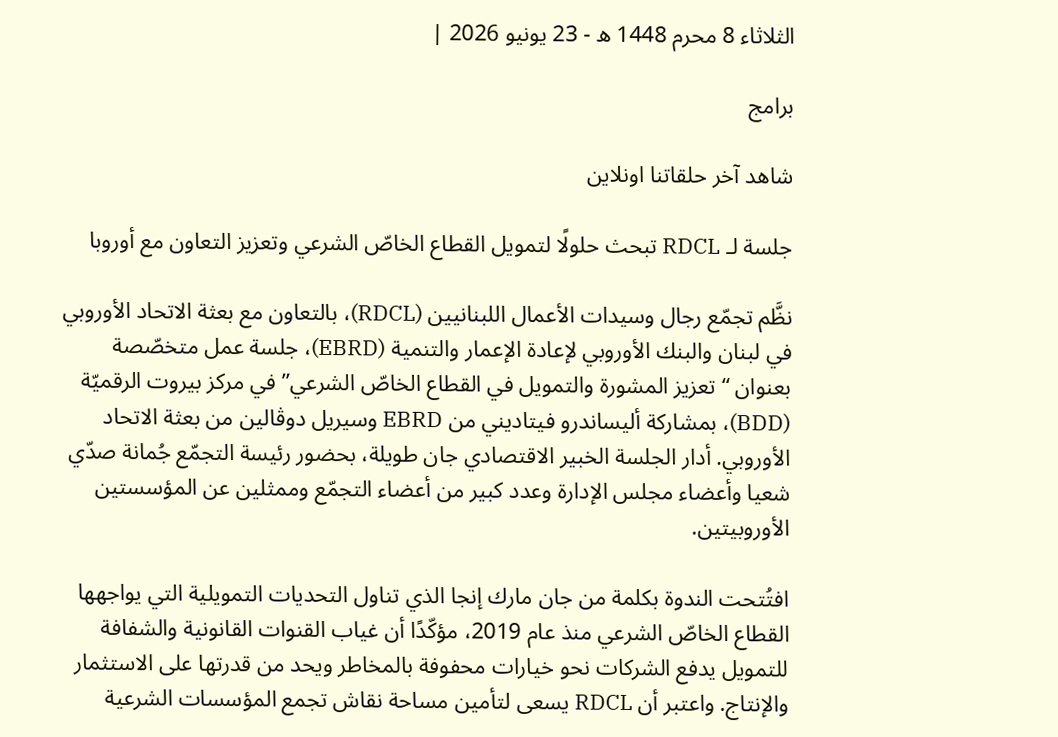الثلاثاء 8 محرم 1448 ه - 23 يونيو 2026 |

برامج

شاهد آخر حلقاتنا اونلاين

جلسة لـ RDCL تبحث حلولًا لتمويل القطاع الخاصّ الشرعي وتعزيز التعاون مع أوروبا

نظَّم تجمّع رجال وسيدات الأعمال اللبنانيين (RDCL)، بالتعاون مع بعثة الاتحاد الأوروبي في لبنان والبنك الأوروبي لإعادة الإعمار والتنمية (EBRD)، جلسة عمل متخصّصة بعنوان “تعزيز المشورة والتمويل في القطاع الخاصّ الشرعي” في مركز بيروت الرقميّة (BDD)، بمشاركة أليساندرو فيتاديني من EBRD وسيريل دوڤالين من بعثة الاتحاد الأوروبي. أدار الجلسة الخبير الاقتصادي جان طويلة، بحضور رئيسة التجمّع جُمانة صدّي شعيا وأعضاء مجلس الإدارة وعدد كبير من أعضاء التجمّع وممثلين عن المؤسستين الأوروبيتين.

افتُتحت الندوة بكلمة من جان مارك إنجا الذي تناول التحديات التمويلية التي يواجهها القطاع الخاصّ الشرعي منذ عام 2019، مؤكّدًا أن غياب القنوات القانونية والشفافة للتمويل يدفع الشركات نحو خيارات محفوفة بالمخاطر ويحد من قدرتها على الاستثمار والإنتاج. واعتبر أن RDCL يسعى لتأمين مساحة نقاش تجمع المؤسسات الشرعية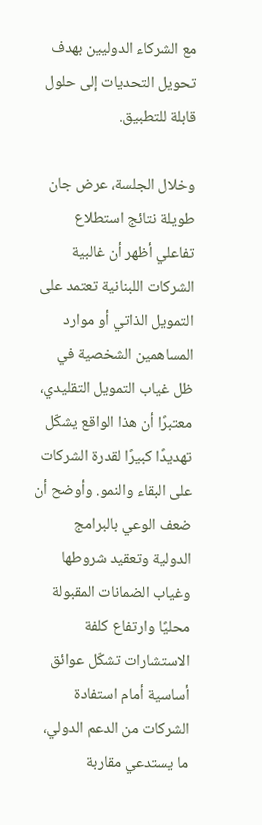مع الشركاء الدوليين بهدف تحويل التحديات إلى حلول قابلة للتطبيق.

وخلال الجلسة، عرض جان طويلة نتائج استطلاع تفاعلي أظهر أن غالبية الشركات اللبنانية تعتمد على التمويل الذاتي أو موارد المساهمين الشخصية في ظل غياب التمويل التقليدي، معتبرًا أن هذا الواقع يشكّل تهديدًا كبيرًا لقدرة الشركات على البقاء والنمو. وأوضح أن ضعف الوعي بالبرامج الدولية وتعقيد شروطها وغياب الضمانات المقبولة محليًا وارتفاع كلفة الاستشارات تشكّل عوائق أساسية أمام استفادة الشركات من الدعم الدولي، ما يستدعي مقاربة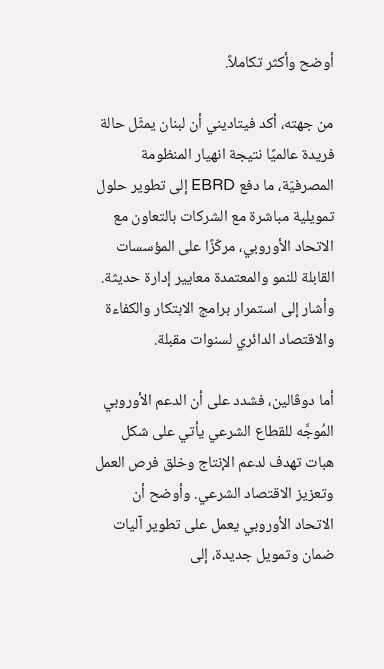أوضح وأكثر تكاملاً.

من جهته، أكد فيتاديني أن لبنان يمثّل حالة فريدة عالميًا نتيجة انهيار المنظومة المصرفيّة، ما دفع EBRD إلى تطوير حلول تمويلية مباشرة مع الشركات بالتعاون مع الاتحاد الأوروبي، مركّزًا على المؤسسات القابلة للنمو والمعتمدة معايير إدارة حديثة. وأشار إلى استمرار برامج الابتكار والكفاءة والاقتصاد الدائري لسنوات مقبلة.

أما دوڤالين، فشدد على أن الدعم الأوروبي المُوجَّه للقطاع الشرعي يأتي على شكل هبات تهدف لدعم الإنتاج وخلق فرص العمل وتعزيز الاقتصاد الشرعي. وأوضح أن الاتحاد الأوروبي يعمل على تطوير آليات ضمان وتمويل جديدة، إلى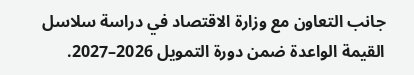جانب التعاون مع وزارة الاقتصاد في دراسة سلاسل القيمة الواعدة ضمن دورة التمويل 2026–2027.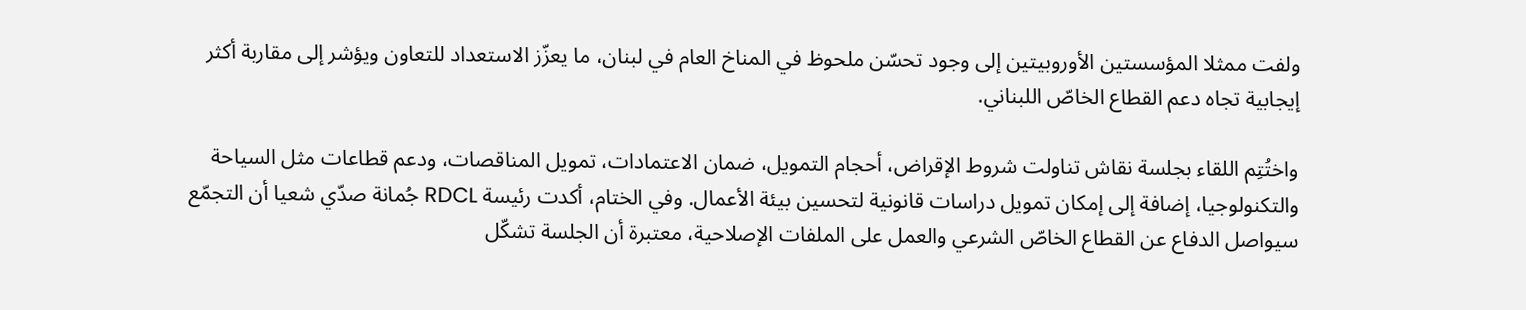ولفت ممثلا المؤسستين الأوروبيتين إلى وجود تحسّن ملحوظ في المناخ العام في لبنان، ما يعزّز الاستعداد للتعاون ويؤشر إلى مقاربة أكثر إيجابية تجاه دعم القطاع الخاصّ اللبناني.

واختُتِم اللقاء بجلسة نقاش تناولت شروط الإقراض، أحجام التمويل، ضمان الاعتمادات، تمويل المناقصات، ودعم قطاعات مثل السياحة والتكنولوجيا، إضافة إلى إمكان تمويل دراسات قانونية لتحسين بيئة الأعمال. وفي الختام، أكدت رئيسة RDCL جُمانة صدّي شعيا أن التجمّع سيواصل الدفاع عن القطاع الخاصّ الشرعي والعمل على الملفات الإصلاحية، معتبرة أن الجلسة تشكّل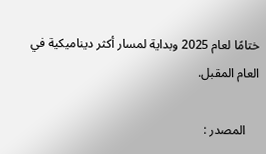ختامًا لعام 2025 وبداية لمسار أكثر ديناميكية في العام المقبل.

    المصدر :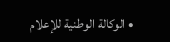• الوكالة الوطنية للإعلام